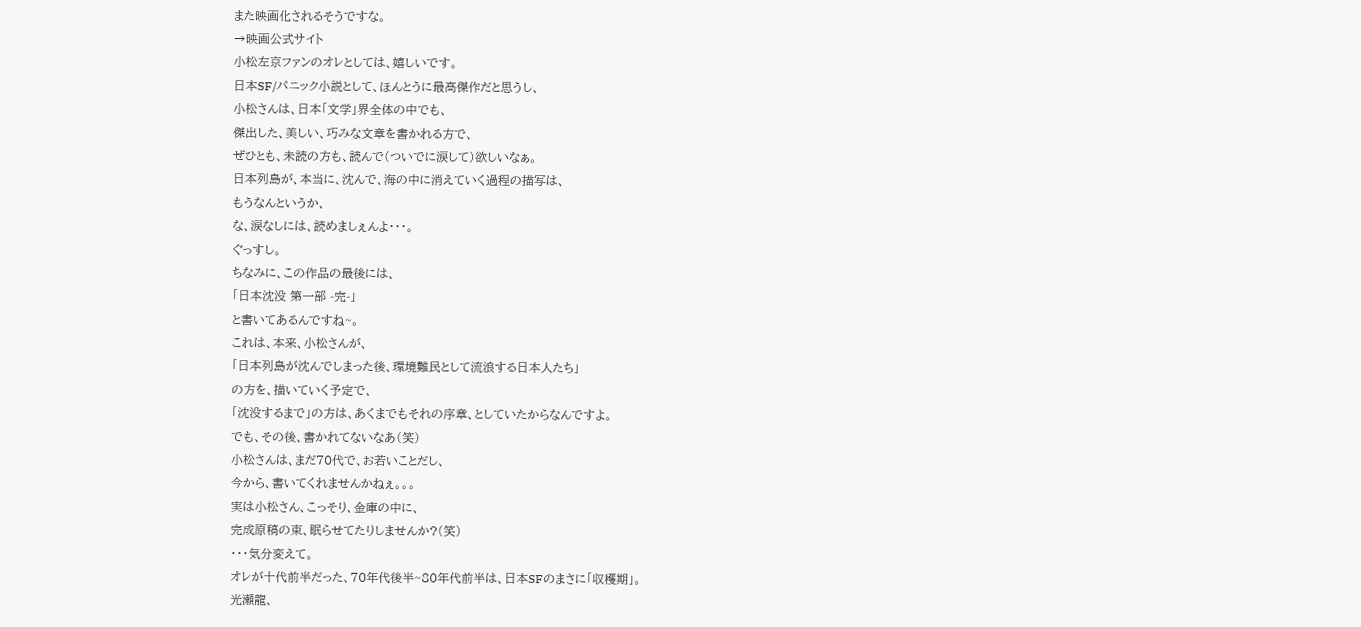また映画化されるそうですな。
→映画公式サイト
小松左京ファンのオレとしては、嬉しいです。
日本SF/パニック小説として、ほんとうに最高傑作だと思うし、
小松さんは、日本「文学」界全体の中でも、
傑出した、美しい、巧みな文章を書かれる方で、
ぜひとも、未読の方も、読んで(ついでに涙して)欲しいなぁ。
日本列島が、本当に、沈んで、海の中に消えていく過程の描写は、
もうなんというか、
な、涙なしには、読めましぇんよ・・・。
ぐっすし。
ちなみに、この作品の最後には、
「日本沈没 第一部 -完-」
と書いてあるんですね~。
これは、本来、小松さんが、
「日本列島が沈んでしまった後、環境難民として流浪する日本人たち」
の方を、描いていく予定で、
「沈没するまで」の方は、あくまでもそれの序章、としていたからなんですよ。
でも、その後、書かれてないなあ(笑)
小松さんは、まだ70代で、お若いことだし、
今から、書いてくれませんかねぇ。。。
実は小松さん、こっそり、金庫の中に、
完成原稿の束、眠らせてたりしませんか?(笑)
・・・気分変えて。
オレが十代前半だった、70年代後半~80年代前半は、日本SFのまさに「収穫期」。
光瀬龍、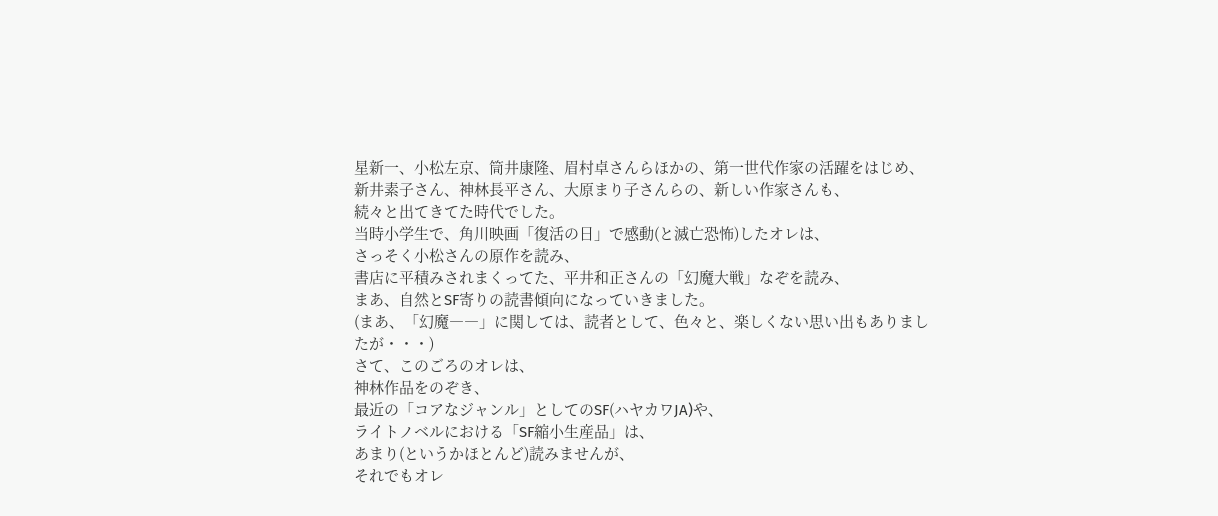星新一、小松左京、筒井康隆、眉村卓さんらほかの、第一世代作家の活躍をはじめ、
新井素子さん、神林長平さん、大原まり子さんらの、新しい作家さんも、
続々と出てきてた時代でした。
当時小学生で、角川映画「復活の日」で感動(と滅亡恐怖)したオレは、
さっそく小松さんの原作を読み、
書店に平積みされまくってた、平井和正さんの「幻魔大戦」なぞを読み、
まあ、自然とSF寄りの読書傾向になっていきました。
(まあ、「幻魔――」に関しては、読者として、色々と、楽しくない思い出もありましたが・・・)
さて、このごろのオレは、
神林作品をのぞき、
最近の「コアなジャンル」としてのSF(ハヤカワJA)や、
ライトノベルにおける「SF縮小生産品」は、
あまり(というかほとんど)読みませんが、
それでもオレ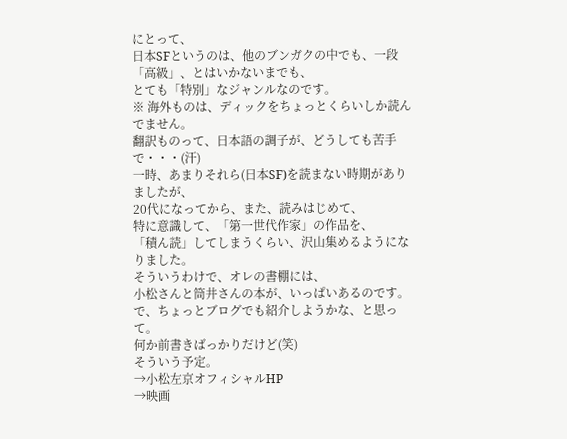にとって、
日本SFというのは、他のブンガクの中でも、一段「高級」、とはいかないまでも、
とても「特別」なジャンルなのです。
※ 海外ものは、ディックをちょっとくらいしか読んでません。
翻訳ものって、日本語の調子が、どうしても苦手で・・・(汗)
一時、あまりそれら(日本SF)を読まない時期がありましたが、
20代になってから、また、読みはじめて、
特に意識して、「第一世代作家」の作品を、
「積ん読」してしまうくらい、沢山集めるようになりました。
そういうわけで、オレの書棚には、
小松さんと筒井さんの本が、いっぱいあるのです。
で、ちょっとブログでも紹介しようかな、と思って。
何か前書きばっかりだけど(笑)
そういう予定。
→小松左京オフィシャルHP
→映画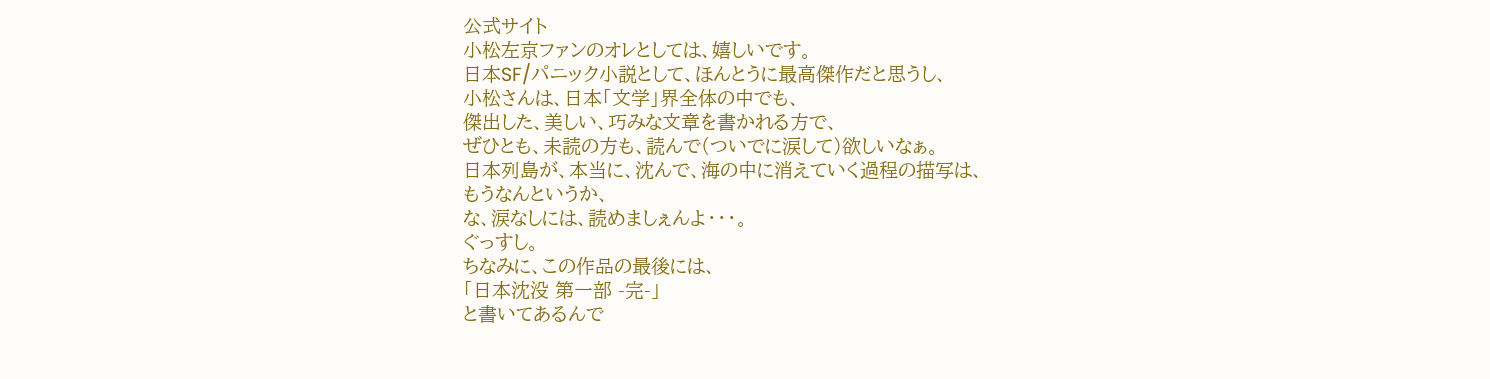公式サイト
小松左京ファンのオレとしては、嬉しいです。
日本SF/パニック小説として、ほんとうに最高傑作だと思うし、
小松さんは、日本「文学」界全体の中でも、
傑出した、美しい、巧みな文章を書かれる方で、
ぜひとも、未読の方も、読んで(ついでに涙して)欲しいなぁ。
日本列島が、本当に、沈んで、海の中に消えていく過程の描写は、
もうなんというか、
な、涙なしには、読めましぇんよ・・・。
ぐっすし。
ちなみに、この作品の最後には、
「日本沈没 第一部 -完-」
と書いてあるんで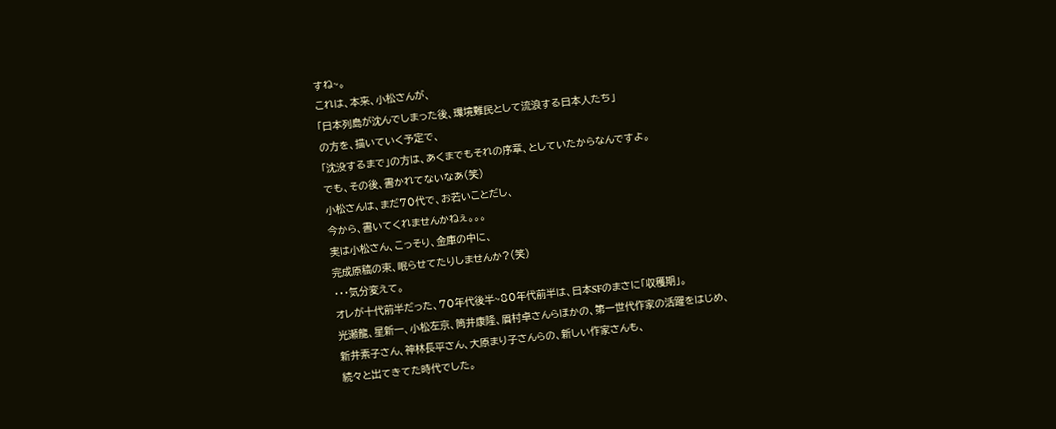すね~。
これは、本来、小松さんが、
「日本列島が沈んでしまった後、環境難民として流浪する日本人たち」
の方を、描いていく予定で、
「沈没するまで」の方は、あくまでもそれの序章、としていたからなんですよ。
でも、その後、書かれてないなあ(笑)
小松さんは、まだ70代で、お若いことだし、
今から、書いてくれませんかねぇ。。。
実は小松さん、こっそり、金庫の中に、
完成原稿の束、眠らせてたりしませんか?(笑)
・・・気分変えて。
オレが十代前半だった、70年代後半~80年代前半は、日本SFのまさに「収穫期」。
光瀬龍、星新一、小松左京、筒井康隆、眉村卓さんらほかの、第一世代作家の活躍をはじめ、
新井素子さん、神林長平さん、大原まり子さんらの、新しい作家さんも、
続々と出てきてた時代でした。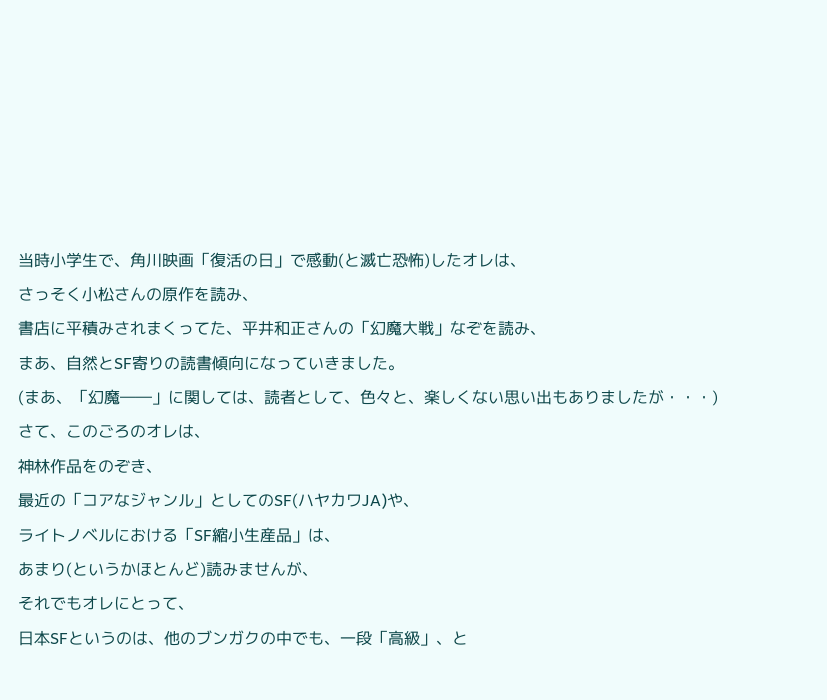当時小学生で、角川映画「復活の日」で感動(と滅亡恐怖)したオレは、
さっそく小松さんの原作を読み、
書店に平積みされまくってた、平井和正さんの「幻魔大戦」なぞを読み、
まあ、自然とSF寄りの読書傾向になっていきました。
(まあ、「幻魔――」に関しては、読者として、色々と、楽しくない思い出もありましたが・・・)
さて、このごろのオレは、
神林作品をのぞき、
最近の「コアなジャンル」としてのSF(ハヤカワJA)や、
ライトノベルにおける「SF縮小生産品」は、
あまり(というかほとんど)読みませんが、
それでもオレにとって、
日本SFというのは、他のブンガクの中でも、一段「高級」、と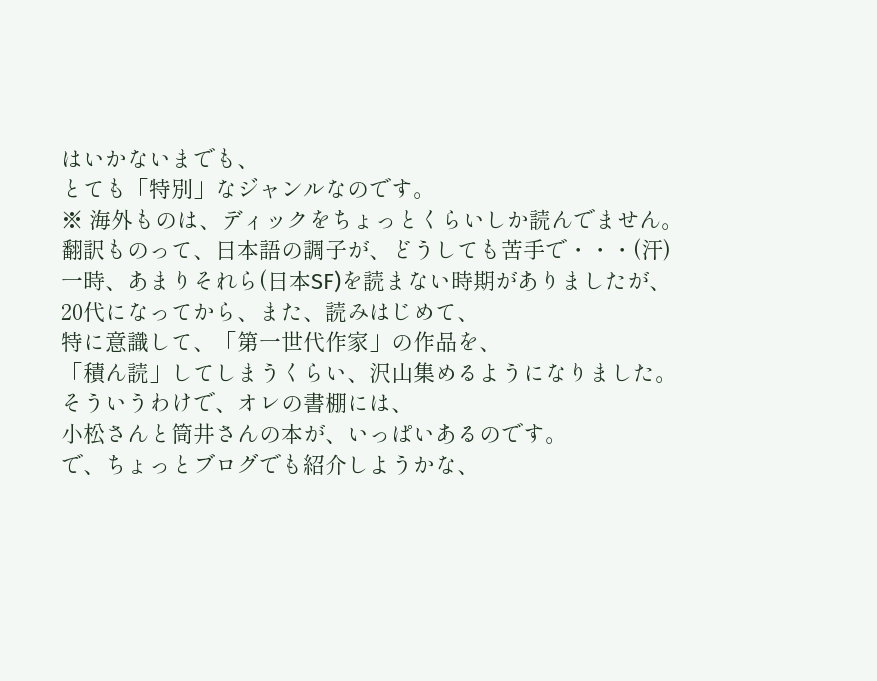はいかないまでも、
とても「特別」なジャンルなのです。
※ 海外ものは、ディックをちょっとくらいしか読んでません。
翻訳ものって、日本語の調子が、どうしても苦手で・・・(汗)
一時、あまりそれら(日本SF)を読まない時期がありましたが、
20代になってから、また、読みはじめて、
特に意識して、「第一世代作家」の作品を、
「積ん読」してしまうくらい、沢山集めるようになりました。
そういうわけで、オレの書棚には、
小松さんと筒井さんの本が、いっぱいあるのです。
で、ちょっとブログでも紹介しようかな、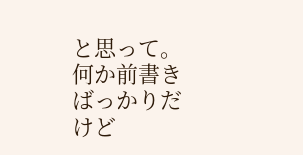と思って。
何か前書きばっかりだけど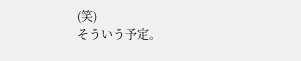(笑)
そういう予定。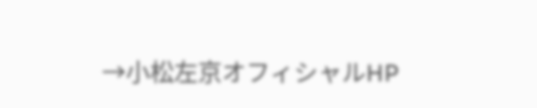→小松左京オフィシャルHP